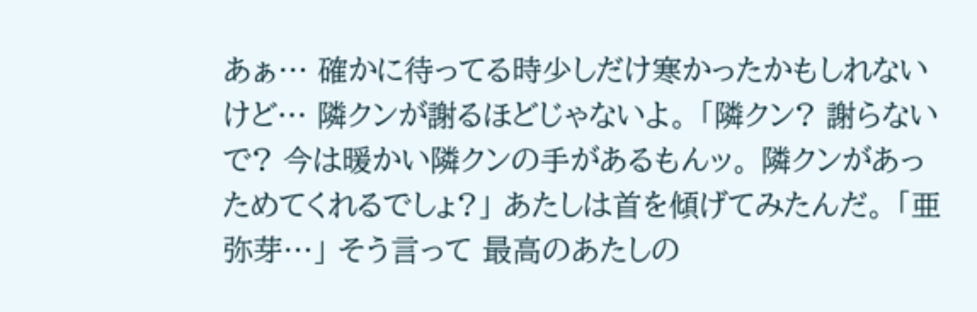あぁ… 確かに待ってる時少しだけ寒かったかもしれないけど… 隣クンが謝るほどじゃないよ。 「隣クン? 謝らないで? 今は暖かい隣クンの手があるもんッ。 隣クンがあっためてくれるでしょ?」 あたしは首を傾げてみたんだ。 「亜弥芽…」 そう言って 最高のあたしの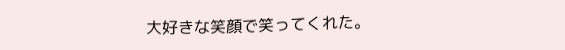大好きな笑顔で笑ってくれた。